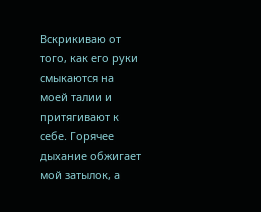Вскрикиваю от того, как его руки смыкаются на моей талии и притягивают к себе. Горячее дыхание обжигает мой затылок, а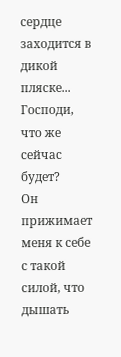сердце заходится в дикой пляске... Господи, что же сейчас будет?
Он прижимает меня к себе с такой силой, что дышать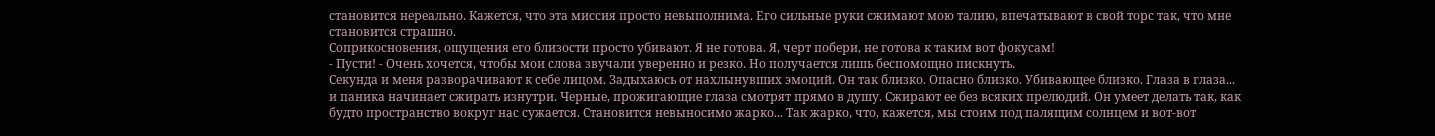становится нереально. Кажется, что эта миссия просто невыполнима. Его сильные руки сжимают мою талию, впечатывают в свой торс так, что мне становится страшно.
Соприкосновения, ощущения его близости просто убивают. Я не готова. Я, черт побери, не готова к таким вот фокусам!
- Пусти! - Очень хочется, чтобы мои слова звучали уверенно и резко. Но получается лишь беспомощно пискнуть.
Секунда и меня разворачивают к себе лицом. Задыхаюсь от нахлынувших эмоций. Он так близко. Опасно близко. Убивающее близко. Глаза в глаза... и паника начинает сжирать изнутри. Черные, прожигающие глаза смотрят прямо в душу. Сжирают ее без всяких прелюдий. Он умеет делать так, как будто пространство вокруг нас сужается. Становится невыносимо жарко... Так жарко, что, кажется, мы стоим под палящим солнцем и вот-вот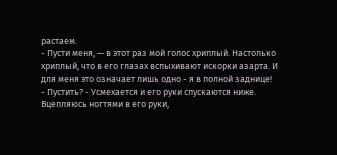растаем.
- Пусти меня, — в этот раз мой голос хриплый. Настолько хриплый, что в его глазах вспыхивают искорки азарта. И для меня это означает лишь одно - я в полной заднице!
- Пустить? - Усмехается и его руки спускаются ниже.
Вцепляюсь ногтями в его руки,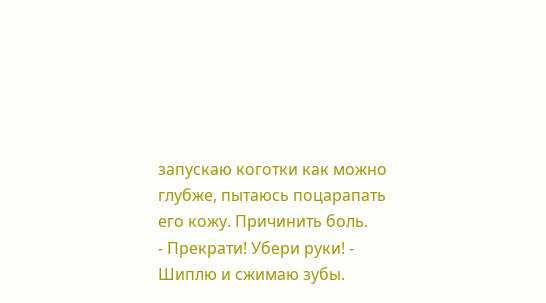запускаю коготки как можно глубже, пытаюсь поцарапать его кожу. Причинить боль.
- Прекрати! Убери руки! - Шиплю и сжимаю зубы.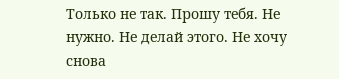Только не так. Прошу тебя. Не нужно. Не делай этого. Не хочу снова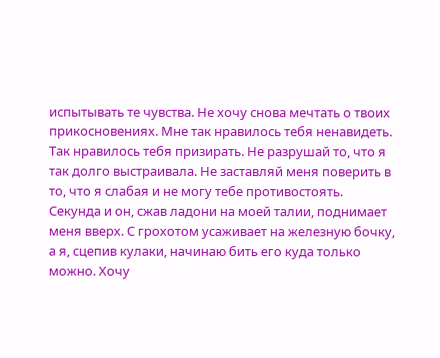испытывать те чувства. Не хочу снова мечтать о твоих прикосновениях. Мне так нравилось тебя ненавидеть. Так нравилось тебя призирать. Не разрушай то, что я так долго выстраивала. Не заставляй меня поверить в то, что я слабая и не могу тебе противостоять.
Секунда и он, сжав ладони на моей талии, поднимает меня вверх. С грохотом усаживает на железную бочку, а я, сцепив кулаки, начинаю бить его куда только можно. Хочу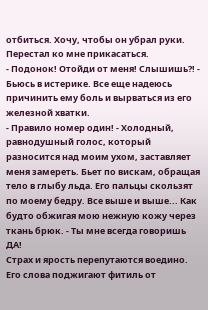отбиться. Хочу, чтобы он убрал руки. Перестал ко мне прикасаться.
- Подонок! Отойди от меня! Слышишь?! - Бьюсь в истерике. Все еще надеюсь причинить ему боль и вырваться из его железной хватки.
- Правило номер один! - Холодный, равнодушный голос, который разносится над моим ухом, заставляет меня замереть. Бьет по вискам, обращая тело в глыбу льда. Его пальцы скользят по моему бедру. Все выше и выше... Как будто обжигая мою нежную кожу через ткань брюк. - Ты мне всегда говоришь ДА!
Страх и ярость перепутаются воедино. Его слова поджигают фитиль от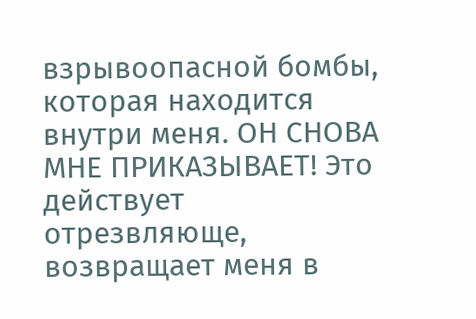взрывоопасной бомбы, которая находится внутри меня. ОН СНОВА МНЕ ПРИКАЗЫВАЕТ! Это действует отрезвляюще, возвращает меня в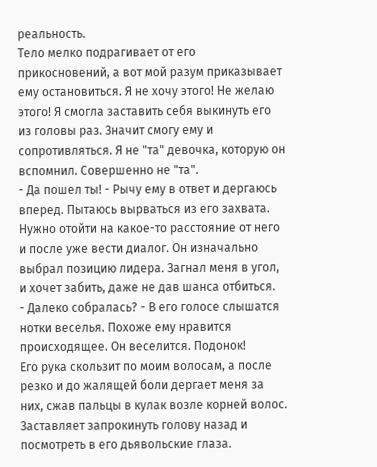реальность.
Тело мелко подрагивает от его прикосновений, а вот мой разум приказывает ему остановиться. Я не хочу этого! Не желаю этого! Я смогла заставить себя выкинуть его из головы раз. Значит смогу ему и сопротивляться. Я не "та" девочка, которую он вспомнил. Совершенно не "та".
- Да пошел ты! - Рычу ему в ответ и дергаюсь вперед. Пытаюсь вырваться из его захвата. Нужно отойти на какое-то расстояние от него и после уже вести диалог. Он изначально выбрал позицию лидера. Загнал меня в угол, и хочет забить, даже не дав шанса отбиться.
- Далеко собралась? - В его голосе слышатся нотки веселья. Похоже ему нравится происходящее. Он веселится. Подонок!
Его рука скользит по моим волосам, а после резко и до жалящей боли дергает меня за них, сжав пальцы в кулак возле корней волос. Заставляет запрокинуть голову назад и посмотреть в его дьявольские глаза.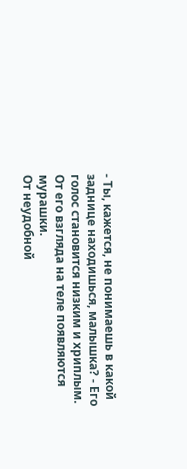- Ты, кажется, не понимаешь в какой заднице находишься, малышка? - Его голос становится низким и хриплым. От его взгляда на теле появляются мурашки.
От неудобной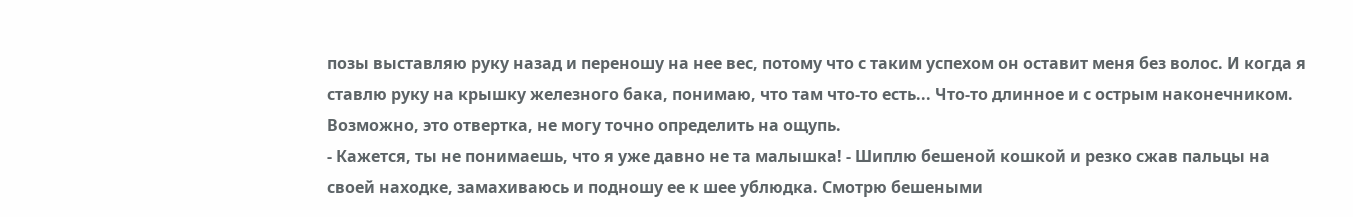позы выставляю руку назад и переношу на нее вес, потому что с таким успехом он оставит меня без волос. И когда я ставлю руку на крышку железного бака, понимаю, что там что-то есть... Что-то длинное и с острым наконечником. Возможно, это отвертка, не могу точно определить на ощупь.
- Кажется, ты не понимаешь, что я уже давно не та малышка! - Шиплю бешеной кошкой и резко сжав пальцы на своей находке, замахиваюсь и подношу ее к шее ублюдка. Смотрю бешеными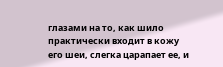глазами на то, как шило практически входит в кожу его шеи, слегка царапает ее, и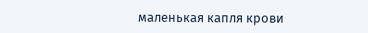маленькая капля крови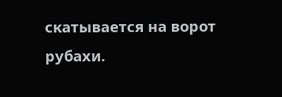скатывается на ворот рубахи.